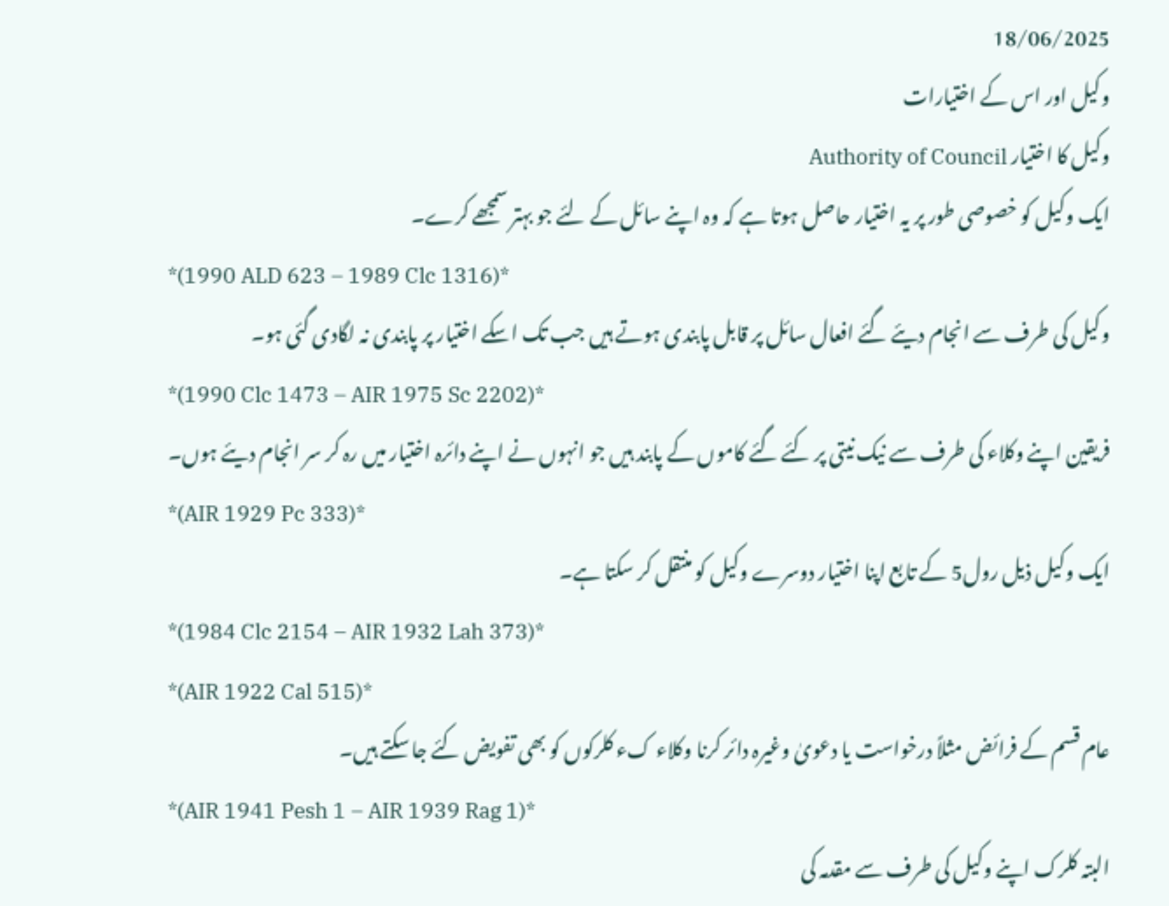18/06/2025
وکیل اور اس کے اختیارات
وکیل کا اختیار Authority of Council
ایک وکیل کو خصوصی طور پر یہ اختیار حاصل ہوتا ہے کہ وہ اپنے سائل کے لئے جو بہتر سمجھے کرے۔
*(1990 ALD 623 – 1989 Clc 1316)*
وکیل کی طرف سے انجام دیئے گئے افعال سائل پر قابل پابندی ہوتے ہیں جب تک اسکے اختیار پر پابندی نہ لگادی گئی ہو۔
*(1990 Clc 1473 – AIR 1975 Sc 2202)*
فریقین اپنے وکلاء کی طرف سے نیک نیتی پر کئے گئے کاموں کے پابند ہیں جو انہوں نے اپنے دائرہ اختیار میں رہ کر سر انجام دیئے ہوں۔
*(AIR 1929 Pc 333)*
ایک وکیل ذیل رول5 کے تابع اپنا اختیار دوسرے وکیل کو منتقل کر سکتا ہے۔
*(1984 Clc 2154 – AIR 1932 Lah 373)*
*(AIR 1922 Cal 515)*
عام قسم کے فرائض مثلاً درخواست یا دعویٰ وغیرہ دائر کرنا وکلاء کء کلرکوں کو بھی تفویض کئے جا سکتے ہیں۔
*(AIR 1941 Pesh 1 – AIR 1939 Rag 1)*
البتہ کلرک اپنے وکیل کی طرف سے مقدمہ کی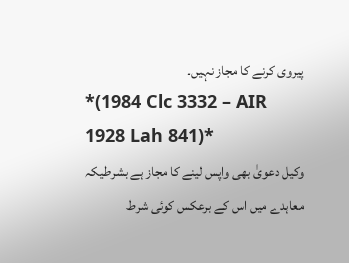پیروی کرنے کا مجاز نہیں۔
*(1984 Clc 3332 – AIR 1928 Lah 841)*
وکیل دعویٰ بھی واپس لینے کا مجاز ہے بشرطیکہ معاہدے میں اس کے برعکس کوئی شرط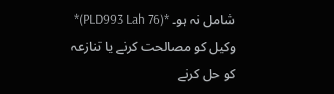شامل نہ ہو۔ *(PLD993 Lah 76)*
وکیل کو مصالحت کرنے یا تنازعہ کو حل کرنے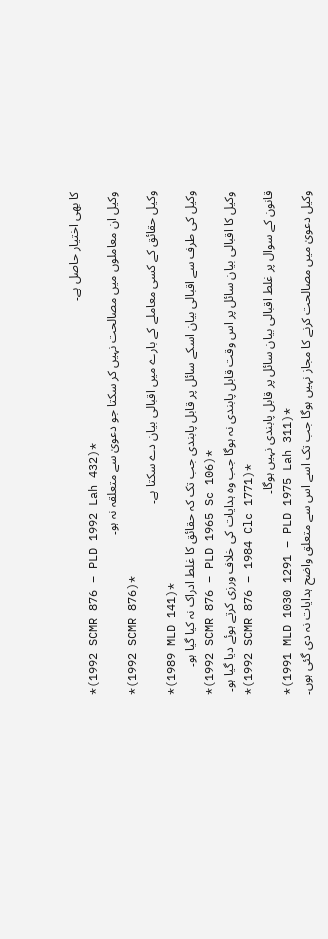کا بھی اختیار حاصل ہے۔
*(1992 SCMR 876 – PLD 1992 Lah 432)*
وکیل ان معاملوں میں مصالحت نہیں کر سکتا جو دعویٰ سے متعلقہ نہ ہو۔
*(1992 SCMR 876)*
وکیل حقائق کے کسی معاملے کے بارے میں اقبالی بیان دے سکتا ہے۔
*(1989 MLD 141)*
وکیل کی طرف سے اقبالی بیان اسکے سائل پر قابل پابندی جب تک کہ حقائق کا غلط ادراک نہ کیا گیا ہو۔
*(1992 SCMR 876 – PLD 1965 Sc 106)*
وکیل کا اقبالی بیان سائل پر اس وقت قابل پابندی نہ ہوگا جب وہ ہدایات کی خلاف ورزی کرتے ہوئے دیا گیا ہو۔
*(1992 SCMR 876 – 1984 Clc 1771)*
قانون کے سوال پر غلط اقبالی بیان سائل پر قابل پابندی نہیں ہوگا۔
*(1991 MLD 1030 1291 – PLD 1975 Lah 311)*
وکیل دعویٰ میں مصالحت کرنے کا مجاز نہیں ہوگا جب تک اسے اس سے متعلق واضح ہدایات نہ دی گئی ہوں۔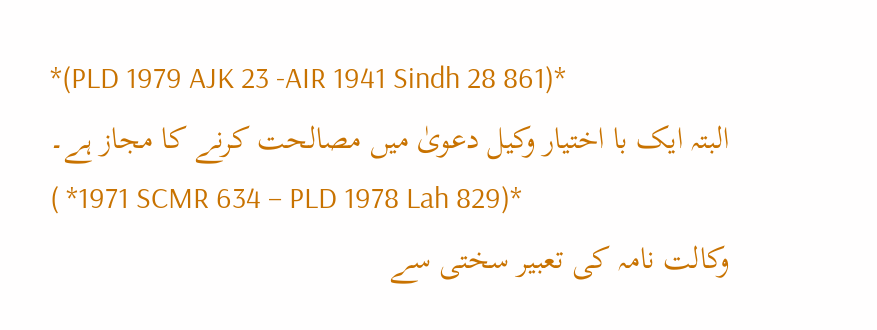*(PLD 1979 AJK 23 -AIR 1941 Sindh 28 861)*
البتہ ایک با اختیار وکیل دعویٰ میں مصالحت کرنے کا مجاز ہے۔
( *1971 SCMR 634 – PLD 1978 Lah 829)*
وکالت نامہ کی تعبیر سختی سے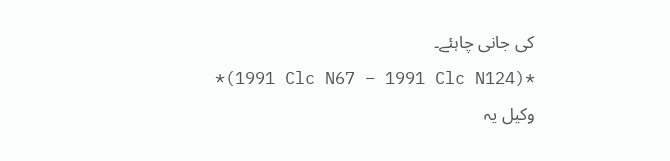کی جانی چاہئے۔
*(1991 Clc N67 – 1991 Clc N124)*
وکیل یہ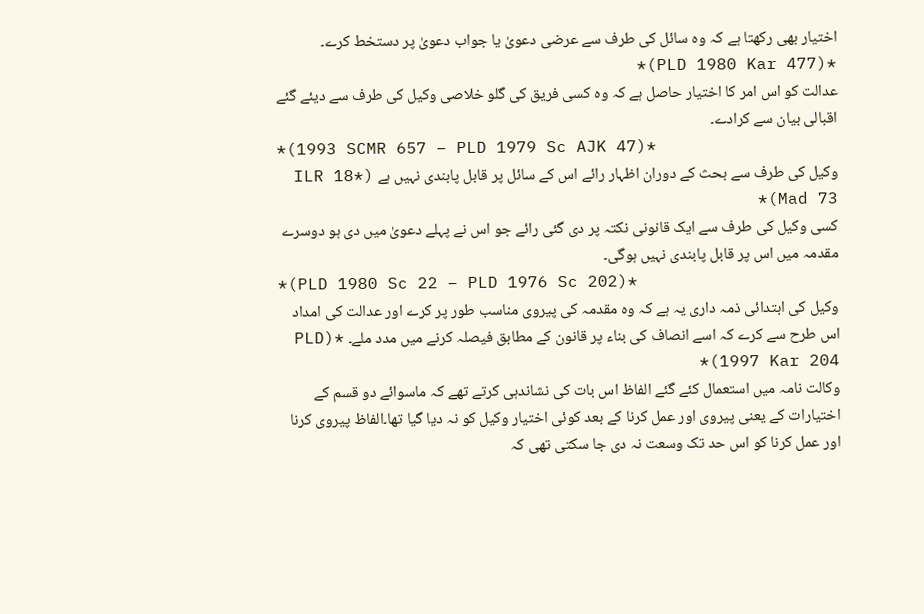اختیار بھی رکھتا ہے کہ وہ سائل کی طرف سے عرضی دعویٰ یا جواب دعویٰ پر دستخط کرے۔ *(PLD 1980 Kar 477)*
عدالت کو اس امر کا اختیار حاصل ہے کہ وہ کسی فریق کی گلو خلاصی وکیل کی طرف سے دیئے گئے اقبالی بیان سے کرادے۔
*(1993 SCMR 657 – PLD 1979 Sc AJK 47)*
وکیل کی طرف سے بحث کے دوران اظہار رائے اس کے سائل پر قابل پابندی نہیں ہے (*ILR 18 Mad 73)*
کسی وکیل کی طرف سے ایک قانونی نکتہ پر دی گئی رائے جو اس نے پہلے دعویٰ میں دی ہو دوسرے مقدمہ میں اس پر قابل پابندی نہیں ہوگی۔
*(PLD 1980 Sc 22 – PLD 1976 Sc 202)*
وکیل کی ابتدائی ذمہ داری یہ ہے کہ وہ مقدمہ کی پیروی مناسب طور پر کرے اور عدالت کی امداد اس طرح سے کرے کہ اسے انصاف کی بناء پر قانون کے مطابق فیصلہ کرنے میں مدد ملے۔ *(PLD 1997 Kar 204)*
وکالت نامہ میں استعمال کئے گئے الفاظ اس بات کی نشاندہی کرتے تھے کہ ماسوائے دو قسم کے اختیارات کے یعنی پیروی اور عمل کرنا کے بعد کوئی اختیار وکیل کو نہ دیا گیا تھا۔الفاظ پیروی کرنا اور عمل کرنا کو اس حد تک وسعت نہ دی جا سکتی تھی کہ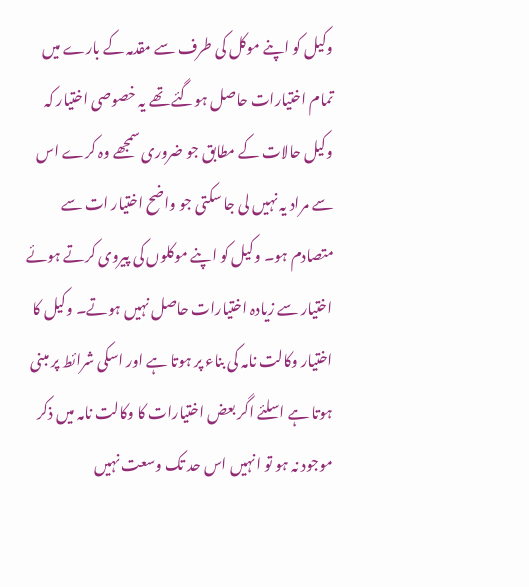وکیل کو اپنے موکل کی طرف سے مقدمہ کے بارے میں تمام اختیارات حاصل ہوگئے تھے یہ خصوصی اختیار کہ وکیل حالات کے مطابق جو ضروری سمجھے وہ کرے اس سے مراد یہ نہیں لی جا سکتی جو واضح اختیار ات سے متصادم ہو۔ وکیل کو اپنے موکلوں کی پیروی کرتے ہوئے اختیار سے زیادہ اختیارات حاصل نہیں ہوتے۔ وکیل کا اختیار وکالت نامہ کی بناء پر ہوتا ہے اور اسکی شرائط پر مبنی ہوتا ہے اسلئے اگر بعض اختیارات کا وکالت نامہ میں ذکر موجود نہ ہو تو انہیں اس حد تک وسعت نہیں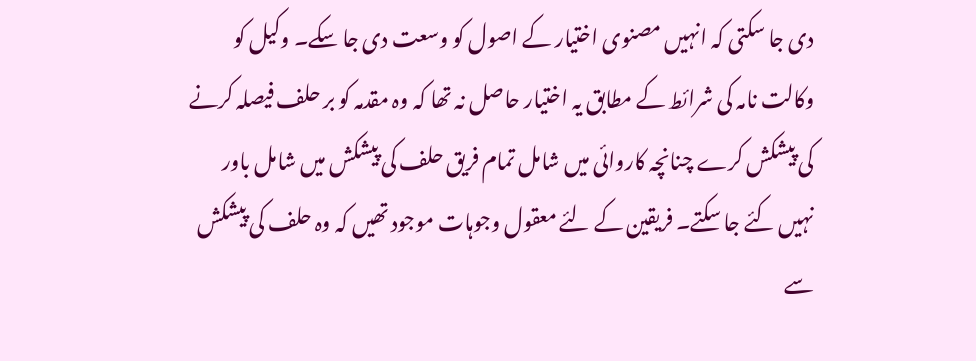دی جا سکتی کہ انہیں مصنوی اختیار کے اصول کو وسعت دی جا سکے۔ وکیل کو وکالت نامہ کی شرائط کے مطابق یہ اختیار حاصل نہ تھا کہ وہ مقدمہ کو بر حلف فیصلہ کرنے کی پیشکش کرے چنانچہ کاروائی میں شامل تمام فریق حلف کی پیشکش میں شامل باور نہیں کئے جا سکتے۔ فریقین کے لئے معقول وجوہات موجود تھیں کہ وہ حلف کی پیشکش سے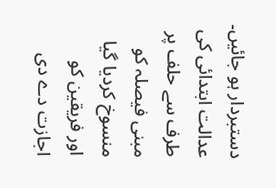دستبردار ہو جائیں۔ عدالت ابتدائی کی طرف سے حلف پر مبنی فیصلہ کو منسوخ کردیا گیا اور فریقین کو اجازت دے دی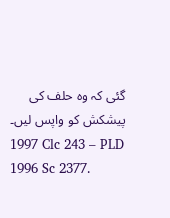گئی کہ وہ حلف کی پیشکش کو واپس لیں۔
1997 Clc 243 – PLD 1996 Sc 2377.